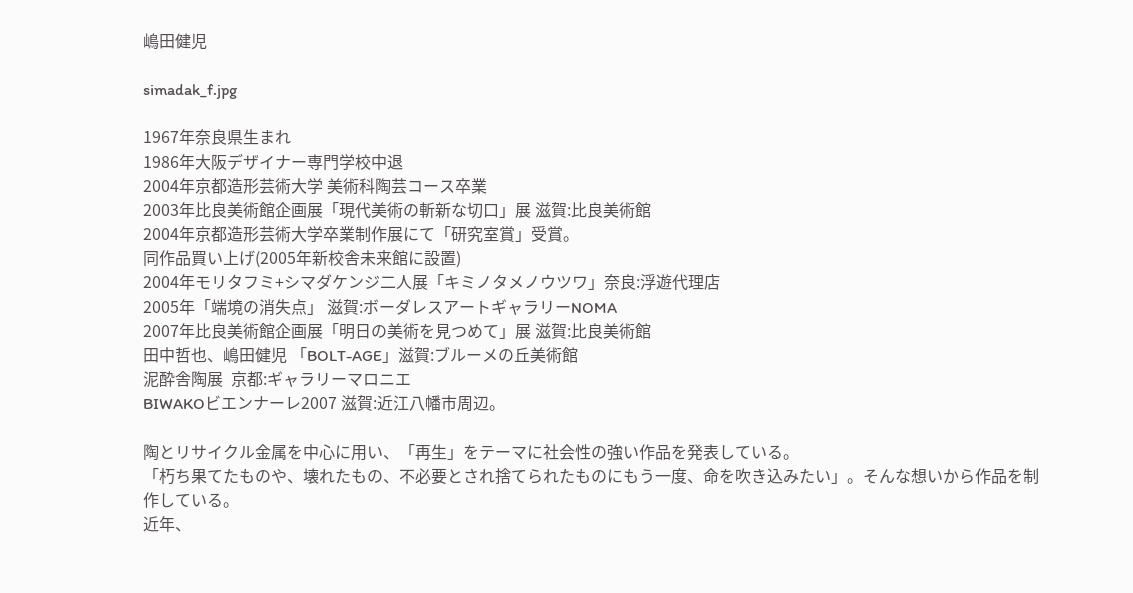嶋田健児

simadak_f.jpg

1967年奈良県生まれ
1986年大阪デザイナー専門学校中退
2004年京都造形芸術大学 美術科陶芸コース卒業
2003年比良美術館企画展「現代美術の斬新な切口」展 滋賀:比良美術館
2004年京都造形芸術大学卒業制作展にて「研究室賞」受賞。
同作品買い上げ(2005年新校舎未来館に設置)
2004年モリタフミ+シマダケンジ二人展「キミノタメノウツワ」奈良:浮遊代理店
2005年「端境の消失点」 滋賀:ボーダレスアートギャラリーNOMA
2007年比良美術館企画展「明日の美術を見つめて」展 滋賀:比良美術館
田中哲也、嶋田健児 「BOLT-AGE」滋賀:ブルーメの丘美術館
泥酔舎陶展  京都:ギャラリーマロニエ
BIWAKOビエンナーレ2007 滋賀:近江八幡市周辺。

陶とリサイクル金属を中心に用い、「再生」をテーマに社会性の強い作品を発表している。
「朽ち果てたものや、壊れたもの、不必要とされ捨てられたものにもう一度、命を吹き込みたい」。そんな想いから作品を制作している。
近年、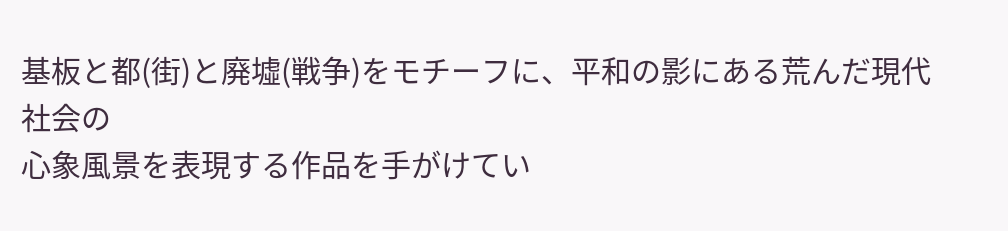基板と都(街)と廃墟(戦争)をモチーフに、平和の影にある荒んだ現代社会の
心象風景を表現する作品を手がけてい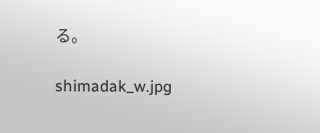る。

shimadak_w.jpg